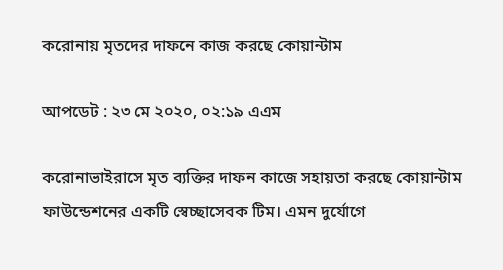করোনায় মৃতদের দাফনে কাজ করছে কোয়ান্টাম

আপডেট : ২৩ মে ২০২০, ০২:১৯ এএম

করোনাভাইরাসে মৃত ব্যক্তির দাফন কাজে সহায়তা করছে কোয়ান্টাম ফাউন্ডেশনের একটি স্বেচ্ছাসেবক টিম। এমন দুর্যোগে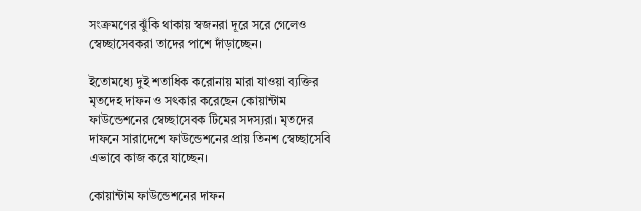সংক্রমণের ঝুঁকি থাকায় স্বজনরা দূরে সরে গেলেও স্বেচ্ছাসেবকরা তাদের পাশে দাঁড়াচ্ছেন।

ইতোমধ্যে দুই শতাধিক করোনায় মারা যাওয়া ব্যক্তির মৃতদেহ দাফন ও সৎকার করেছেন কোয়ান্টাম ফাউন্ডেশনের স্বেচ্ছাসেবক টিমের সদস্যরা। মৃতদের দাফনে সারাদেশে ফাউন্ডেশনের প্রায় তিনশ স্বেচ্ছাসেবি এভাবে কাজ করে যাচ্ছেন।

কোয়ান্টাম ফাউন্ডেশনের দাফন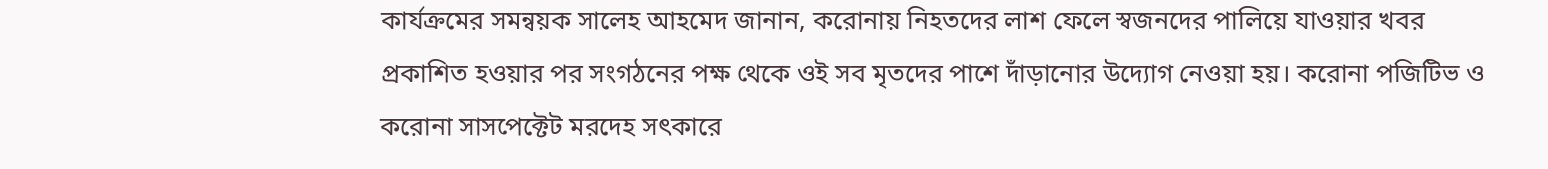কার্যক্রমের সমন্বয়ক সালেহ আহমেদ জানান, করোনায় নিহতদের লাশ ফেলে স্বজনদের পালিয়ে যাওয়ার খবর প্রকাশিত হওয়ার পর সংগঠনের পক্ষ থেকে ওই সব মৃতদের পাশে দাঁড়ানোর উদ্যোগ নেওয়া হয়। করোনা পজিটিভ ও করোনা সাসপেক্টেট মরদেহ সৎকারে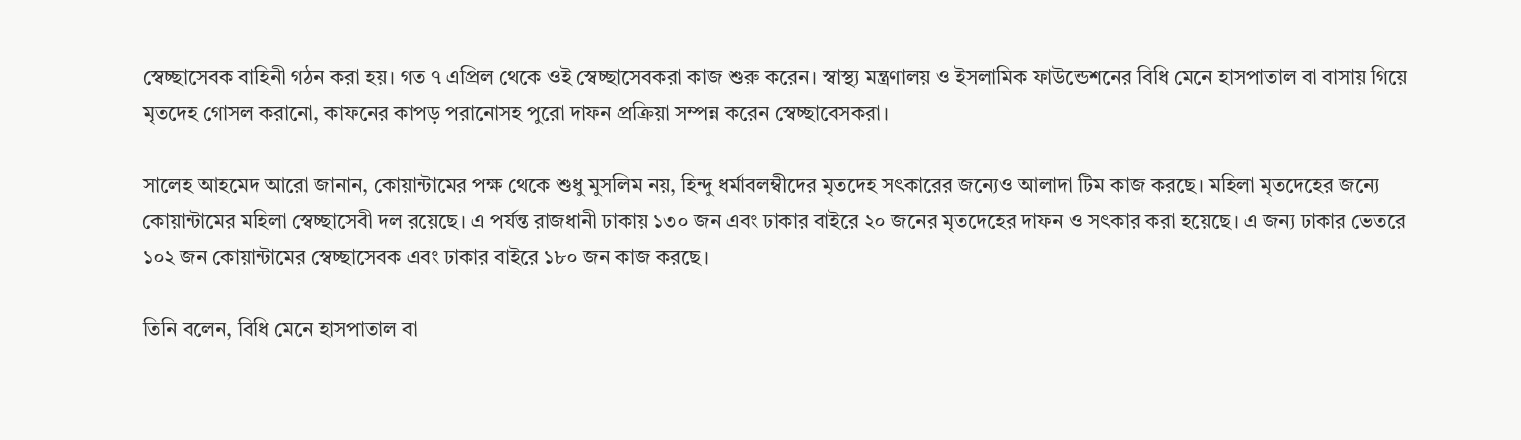স্বেচ্ছাসেবক বাহিনী গঠন করা হয়। গত ৭ এপ্রিল থেকে ওই স্বেচ্ছাসেবকরা কাজ শুরু করেন। স্বাস্থ্য মন্ত্রণালয় ও ইসলামিক ফাউন্ডেশনের বিধি মেনে হাসপাতাল বা বাসায় গিয়ে মৃতদেহ গোসল করানো, কাফনের কাপড় পরানোসহ পুরো দাফন প্রক্রিয়া সম্পন্ন করেন স্বেচ্ছাবেসকরা।

সালেহ আহমেদ আরো জানান, কোয়ান্টামের পক্ষ থেকে শুধু মুসলিম নয়, হিন্দু ধর্মাবলম্বীদের মৃতদেহ সৎকারের জন্যেও আলাদা টিম কাজ করছে। মহিলা মৃতদেহের জন্যে কোয়ান্টামের মহিলা স্বেচ্ছাসেবী দল রয়েছে। এ পর্যন্ত রাজধানী ঢাকায় ১৩০ জন এবং ঢাকার বাইরে ২০ জনের মৃতদেহের দাফন ও সৎকার করা হয়েছে। এ জন্য ঢাকার ভেতরে ১০২ জন কোয়ান্টামের স্বেচ্ছাসেবক এবং ঢাকার বাইরে ১৮০ জন কাজ করছে।

তিনি বলেন, বিধি মেনে হাসপাতাল বা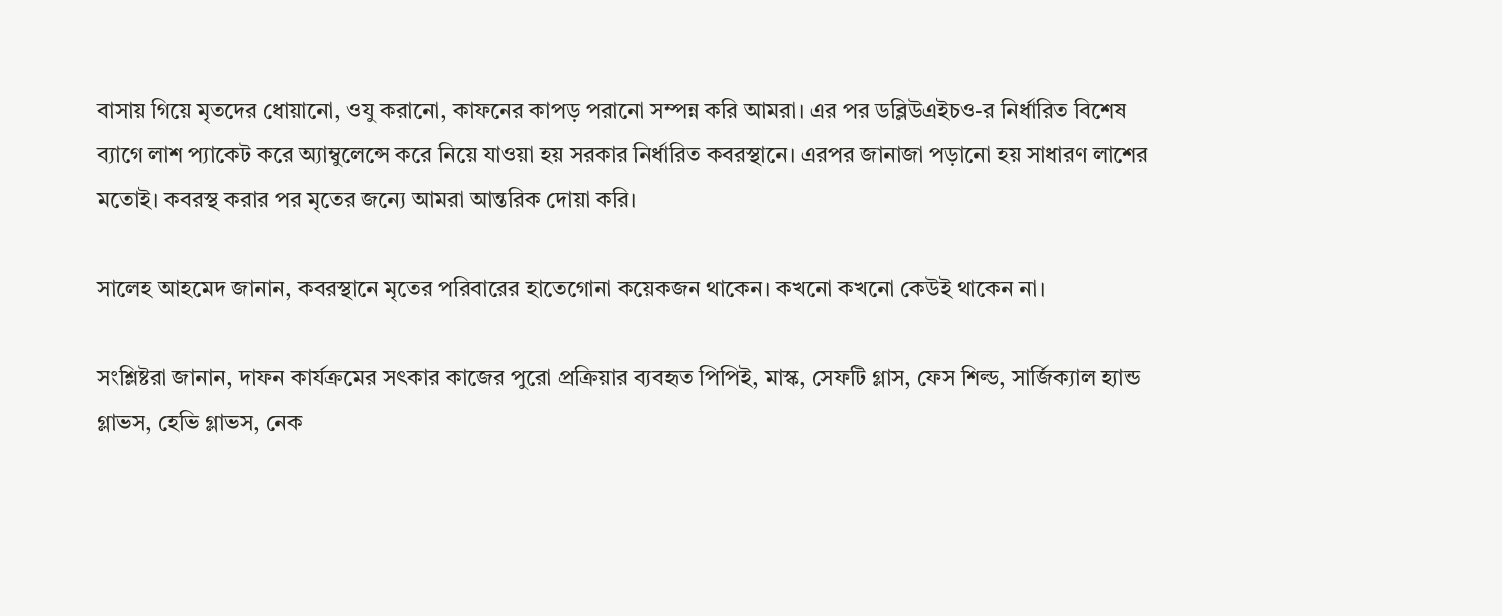বাসায় গিয়ে মৃতদের ধোয়ানো, ওযু করানো, কাফনের কাপড় পরানো সম্পন্ন করি আমরা। এর পর ডব্লিউএইচও-র নির্ধারিত বিশেষ ব্যাগে লাশ প্যাকেট করে অ্যাম্বুলেন্সে করে নিয়ে যাওয়া হয় সরকার নির্ধারিত কবরস্থানে। এরপর জানাজা পড়ানো হয় সাধারণ লাশের মতোই। কবরস্থ করার পর মৃতের জন্যে আমরা আন্তরিক দোয়া করি।

সালেহ আহমেদ জানান, কবরস্থানে মৃতের পরিবারের হাতেগোনা কয়েকজন থাকেন। কখনো কখনো কেউই থাকেন না।

সংশ্লিষ্টরা জানান, দাফন কার্যক্রমের সৎকার কাজের পুরো প্রক্রিয়ার ব্যবহৃত পিপিই, মাস্ক, সেফটি গ্লাস, ফেস শিল্ড, সার্জিক্যাল হ্যান্ড গ্লাভস, হেভি গ্লাভস, নেক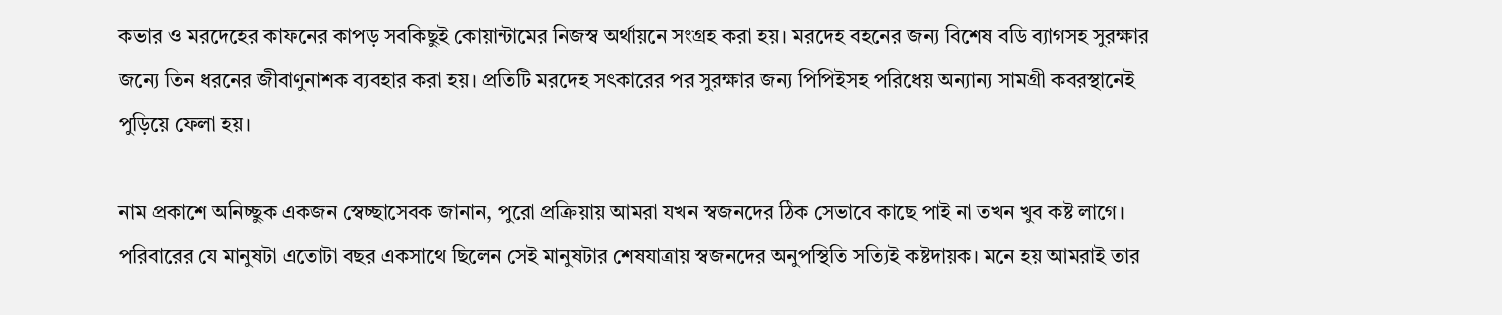কভার ও মরদেহের কাফনের কাপড় সবকিছুই কোয়ান্টামের নিজস্ব অর্থায়নে সংগ্রহ করা হয়। মরদেহ বহনের জন্য বিশেষ বডি ব্যাগসহ সুরক্ষার জন্যে তিন ধরনের জীবাণুনাশক ব্যবহার করা হয়। প্রতিটি মরদেহ সৎকারের পর সুরক্ষার জন্য পিপিইসহ পরিধেয় অন্যান্য সামগ্রী কবরস্থানেই পুড়িয়ে ফেলা হয়।

নাম প্রকাশে অনিচ্ছুক একজন স্বেচ্ছাসেবক জানান, পুরো প্রক্রিয়ায় আমরা যখন স্বজনদের ঠিক সেভাবে কাছে পাই না তখন খুব কষ্ট লাগে। পরিবারের যে মানুষটা এতোটা বছর একসাথে ছিলেন সেই মানুষটার শেষযাত্রায় স্বজনদের অনুপস্থিতি সত্যিই কষ্টদায়ক। মনে হয় আমরাই তার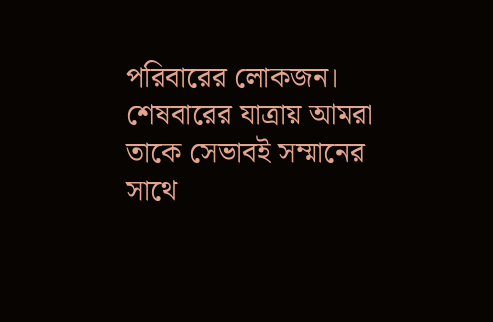পরিবারের লোকজন। শেষবারের যাত্রায় আমরা তাকে সেভাবই সম্মানের সাথে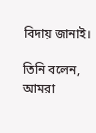বিদায় জানাই।

তিনি বলেন, আমরা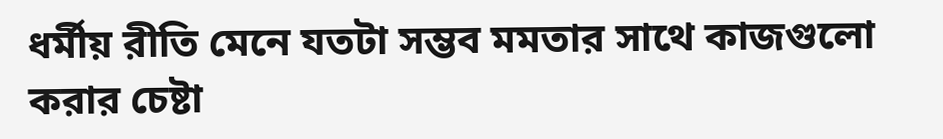ধর্মীয় রীতি মেনে যতটা সম্ভব মমতার সাথে কাজগুলো করার চেষ্টা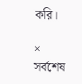করি।

×
সর্বশেষ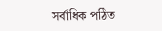সর্বাধিক পঠিত